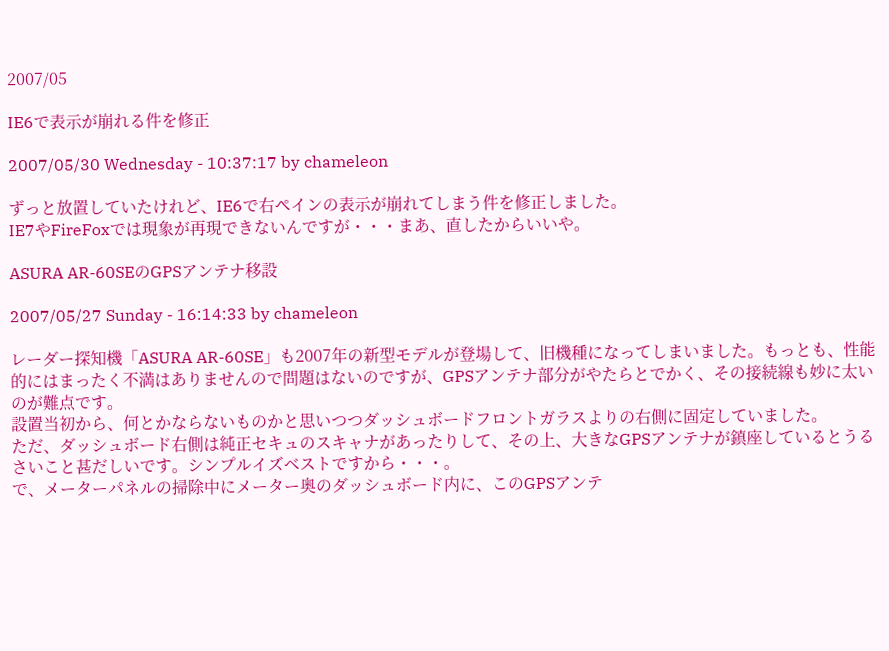2007/05

IE6で表示が崩れる件を修正

2007/05/30 Wednesday - 10:37:17 by chameleon

ずっと放置していたけれど、IE6で右ペインの表示が崩れてしまう件を修正しました。
IE7やFireFoxでは現象が再現できないんですが・・・まあ、直したからいいや。

ASURA AR-60SEのGPSアンテナ移設

2007/05/27 Sunday - 16:14:33 by chameleon

レーダー探知機「ASURA AR-60SE」も2007年の新型モデルが登場して、旧機種になってしまいました。もっとも、性能的にはまったく不満はありませんので問題はないのですが、GPSアンテナ部分がやたらとでかく、その接続線も妙に太いのが難点です。
設置当初から、何とかならないものかと思いつつダッシュボードフロントガラスよりの右側に固定していました。
ただ、ダッシュボード右側は純正セキュのスキャナがあったりして、その上、大きなGPSアンテナが鎮座しているとうるさいこと甚だしいです。シンプルイズベストですから・・・。
で、メーターパネルの掃除中にメーター奥のダッシュボード内に、このGPSアンテ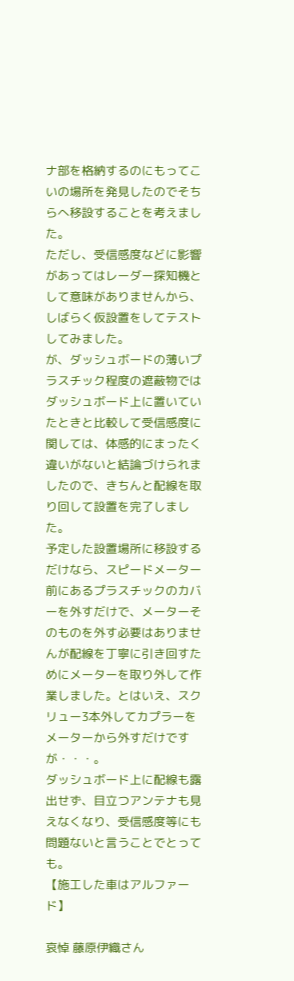ナ部を格納するのにもってこいの場所を発見したのでそちらへ移設することを考えました。
ただし、受信感度などに影響があってはレーダー探知機として意味がありませんから、しばらく仮設置をしてテストしてみました。
が、ダッシュボードの薄いプラスチック程度の遮蔽物ではダッシュボード上に置いていたときと比較して受信感度に関しては、体感的にまったく違いがないと結論づけられましたので、きちんと配線を取り回して設置を完了しました。
予定した設置場所に移設するだけなら、スピードメーター前にあるプラスチックのカバーを外すだけで、メーターそのものを外す必要はありませんが配線を丁寧に引き回すためにメーターを取り外して作業しました。とはいえ、スクリュー3本外してカプラーをメーターから外すだけですが・・・。
ダッシュボード上に配線も露出せず、目立つアンテナも見えなくなり、受信感度等にも問題ないと言うことでとっても。
【施工した車はアルファード】

哀悼 藤原伊織さん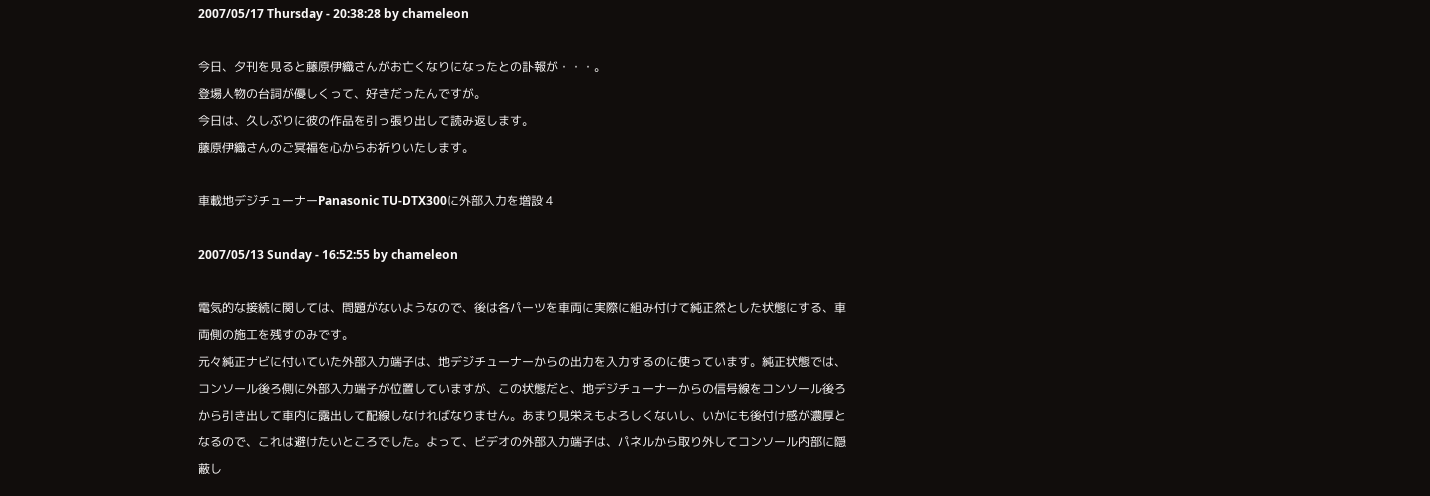2007/05/17 Thursday - 20:38:28 by chameleon

今日、夕刊を見ると藤原伊織さんがお亡くなりになったとの訃報が・・・。
登場人物の台詞が優しくって、好きだったんですが。
今日は、久しぶりに彼の作品を引っ張り出して読み返します。
藤原伊織さんのご冥福を心からお祈りいたします。

車載地デジチューナーPanasonic TU-DTX300に外部入力を増設 4

2007/05/13 Sunday - 16:52:55 by chameleon

電気的な接続に関しては、問題がないようなので、後は各パーツを車両に実際に組み付けて純正然とした状態にする、車両側の施工を残すのみです。
元々純正ナビに付いていた外部入力端子は、地デジチューナーからの出力を入力するのに使っています。純正状態では、コンソール後ろ側に外部入力端子が位置していますが、この状態だと、地デジチューナーからの信号線をコンソール後ろから引き出して車内に露出して配線しなければなりません。あまり見栄えもよろしくないし、いかにも後付け感が濃厚となるので、これは避けたいところでした。よって、ビデオの外部入力端子は、パネルから取り外してコンソール内部に隠蔽し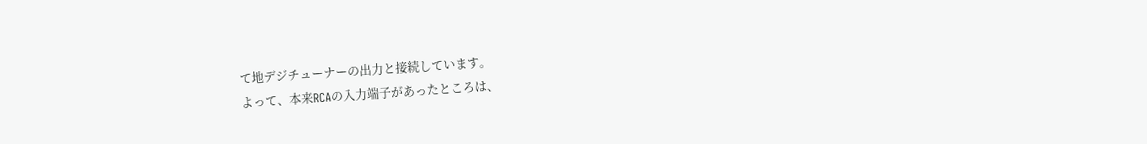て地デジチューナーの出力と接続しています。
よって、本来RCAの入力端子があったところは、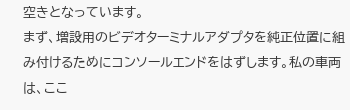空きとなっています。
まず、増設用のビデオターミナルアダプタを純正位置に組み付けるためにコンソールエンドをはずします。私の車両は、ここ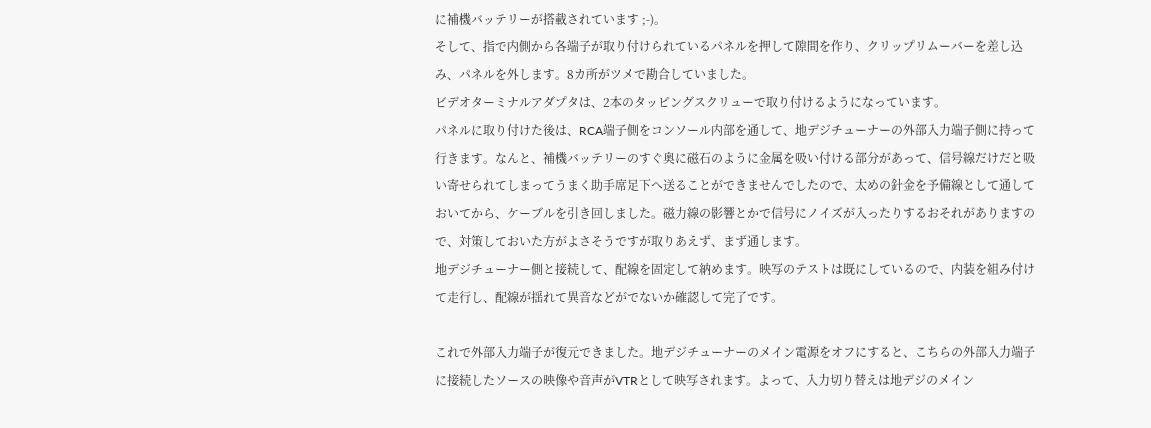に補機バッテリーが搭載されています ;-)。
そして、指で内側から各端子が取り付けられているパネルを押して隙間を作り、クリップリムーバーを差し込み、パネルを外します。8カ所がツメで勘合していました。
ビデオターミナルアダプタは、2本のタッピングスクリューで取り付けるようになっています。
パネルに取り付けた後は、RCA端子側をコンソール内部を通して、地デジチューナーの外部入力端子側に持って行きます。なんと、補機バッテリーのすぐ奥に磁石のように金属を吸い付ける部分があって、信号線だけだと吸い寄せられてしまってうまく助手席足下へ送ることができませんでしたので、太めの針金を予備線として通しておいてから、ケーブルを引き回しました。磁力線の影響とかで信号にノイズが入ったりするおそれがありますので、対策しておいた方がよさそうですが取りあえず、まず通します。
地デジチューナー側と接続して、配線を固定して納めます。映写のテストは既にしているので、内装を組み付けて走行し、配線が揺れて異音などがでないか確認して完了です。

これで外部入力端子が復元できました。地デジチューナーのメイン電源をオフにすると、こちらの外部入力端子に接続したソースの映像や音声がVTRとして映写されます。よって、入力切り替えは地デジのメイン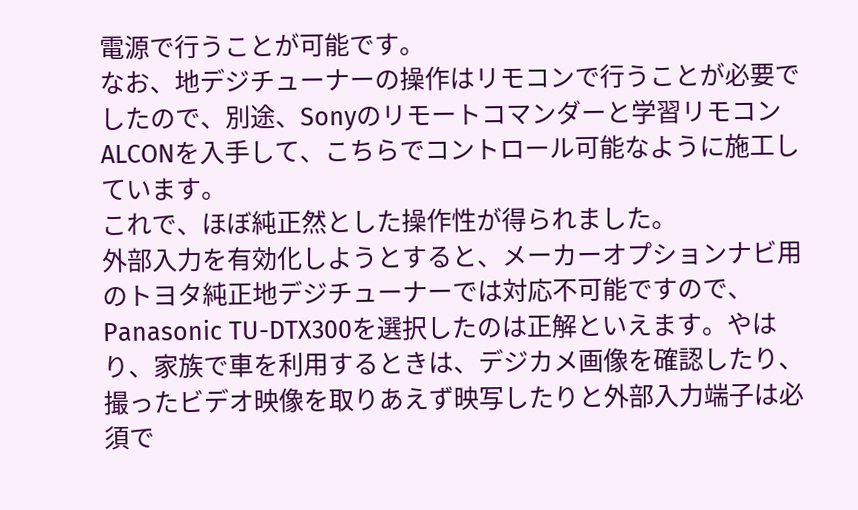電源で行うことが可能です。
なお、地デジチューナーの操作はリモコンで行うことが必要でしたので、別途、Sonyのリモートコマンダーと学習リモコンALCONを入手して、こちらでコントロール可能なように施工しています。
これで、ほぼ純正然とした操作性が得られました。
外部入力を有効化しようとすると、メーカーオプションナビ用のトヨタ純正地デジチューナーでは対応不可能ですので、Panasonic TU-DTX300を選択したのは正解といえます。やはり、家族で車を利用するときは、デジカメ画像を確認したり、撮ったビデオ映像を取りあえず映写したりと外部入力端子は必須で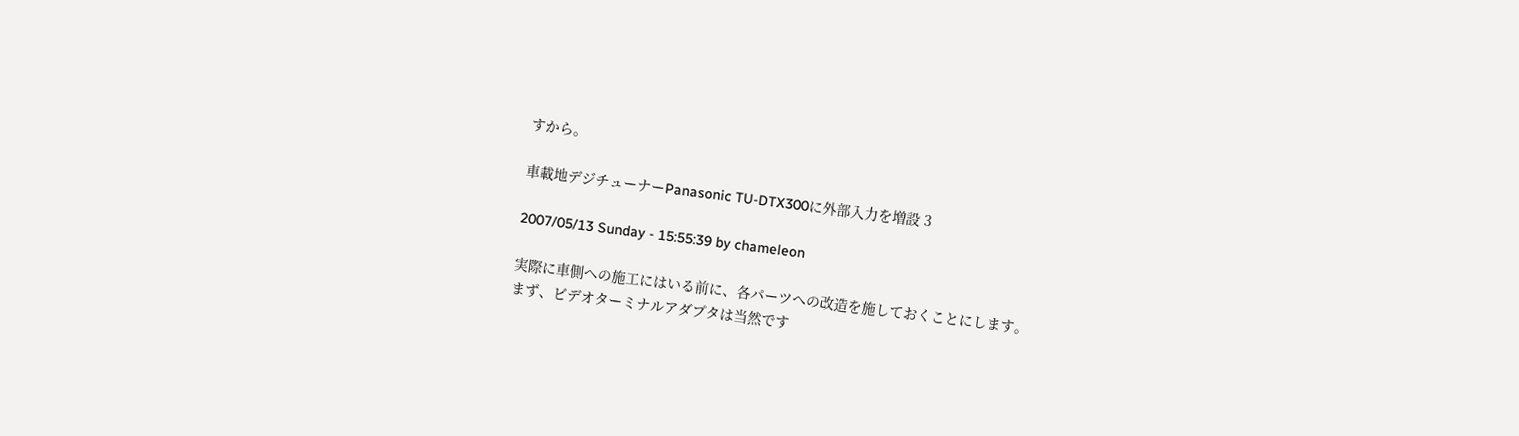すから。

車載地デジチューナーPanasonic TU-DTX300に外部入力を増設 3

2007/05/13 Sunday - 15:55:39 by chameleon

実際に車側への施工にはいる前に、各パーツへの改造を施しておくことにします。
まず、ビデオターミナルアダプタは当然です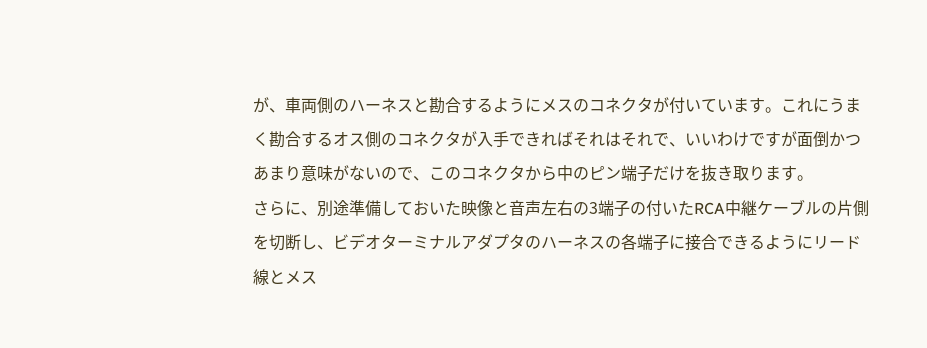が、車両側のハーネスと勘合するようにメスのコネクタが付いています。これにうまく勘合するオス側のコネクタが入手できればそれはそれで、いいわけですが面倒かつあまり意味がないので、このコネクタから中のピン端子だけを抜き取ります。
さらに、別途準備しておいた映像と音声左右の3端子の付いたRCA中継ケーブルの片側を切断し、ビデオターミナルアダプタのハーネスの各端子に接合できるようにリード線とメス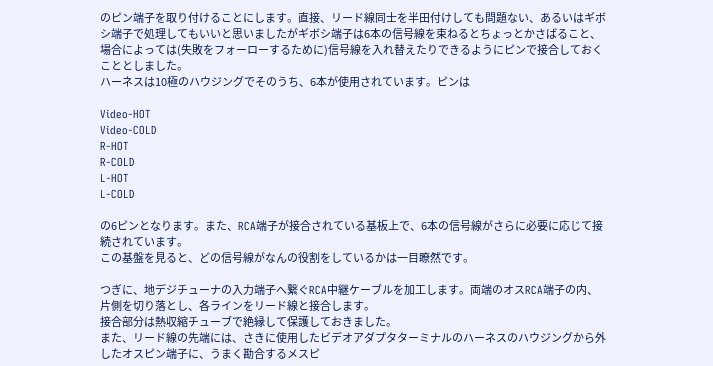のピン端子を取り付けることにします。直接、リード線同士を半田付けしても問題ない、あるいはギボシ端子で処理してもいいと思いましたがギボシ端子は6本の信号線を束ねるとちょっとかさばること、場合によっては(失敗をフォーローするために)信号線を入れ替えたりできるようにピンで接合しておくこととしました。
ハーネスは10極のハウジングでそのうち、6本が使用されています。ピンは

Video-HOT
Video-COLD
R-HOT
R-COLD
L-HOT
L-COLD

の6ピンとなります。また、RCA端子が接合されている基板上で、6本の信号線がさらに必要に応じて接続されています。
この基盤を見ると、どの信号線がなんの役割をしているかは一目瞭然です。

つぎに、地デジチューナの入力端子へ繋ぐRCA中継ケーブルを加工します。両端のオスRCA端子の内、片側を切り落とし、各ラインをリード線と接合します。
接合部分は熱収縮チューブで絶縁して保護しておきました。
また、リード線の先端には、さきに使用したビデオアダプタターミナルのハーネスのハウジングから外したオスピン端子に、うまく勘合するメスピ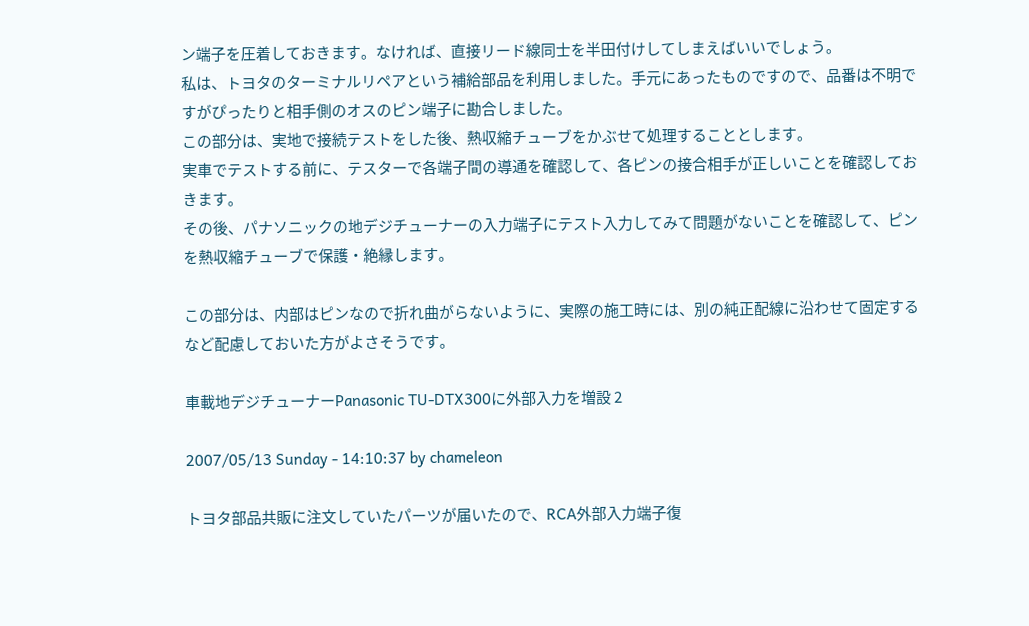ン端子を圧着しておきます。なければ、直接リード線同士を半田付けしてしまえばいいでしょう。
私は、トヨタのターミナルリペアという補給部品を利用しました。手元にあったものですので、品番は不明ですがぴったりと相手側のオスのピン端子に勘合しました。
この部分は、実地で接続テストをした後、熱収縮チューブをかぶせて処理することとします。
実車でテストする前に、テスターで各端子間の導通を確認して、各ピンの接合相手が正しいことを確認しておきます。
その後、パナソニックの地デジチューナーの入力端子にテスト入力してみて問題がないことを確認して、ピンを熱収縮チューブで保護・絶縁します。

この部分は、内部はピンなので折れ曲がらないように、実際の施工時には、別の純正配線に沿わせて固定するなど配慮しておいた方がよさそうです。

車載地デジチューナーPanasonic TU-DTX300に外部入力を増設 2

2007/05/13 Sunday - 14:10:37 by chameleon

トヨタ部品共販に注文していたパーツが届いたので、RCA外部入力端子復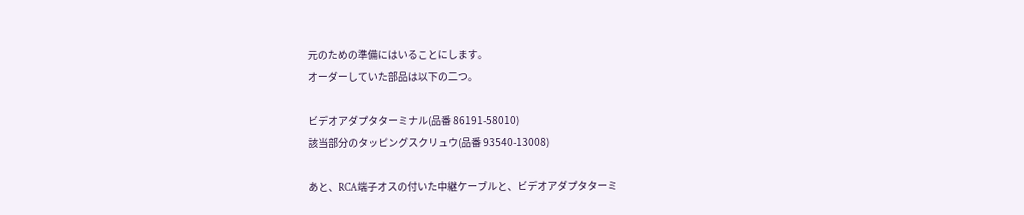元のための準備にはいることにします。
オーダーしていた部品は以下の二つ。

ビデオアダプタターミナル(品番 86191-58010)
該当部分のタッピングスクリュウ(品番 93540-13008)

あと、RCA端子オスの付いた中継ケーブルと、ビデオアダプタターミ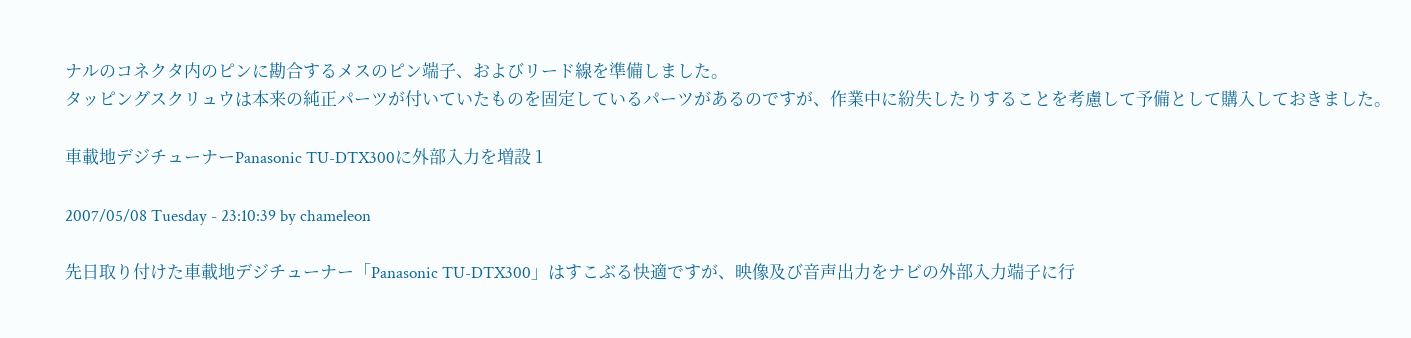ナルのコネクタ内のピンに勘合するメスのピン端子、およびリード線を準備しました。
タッピングスクリュウは本来の純正パーツが付いていたものを固定しているパーツがあるのですが、作業中に紛失したりすることを考慮して予備として購入しておきました。

車載地デジチューナーPanasonic TU-DTX300に外部入力を増設 1

2007/05/08 Tuesday - 23:10:39 by chameleon

先日取り付けた車載地デジチューナー「Panasonic TU-DTX300」はすこぶる快適ですが、映像及び音声出力をナビの外部入力端子に行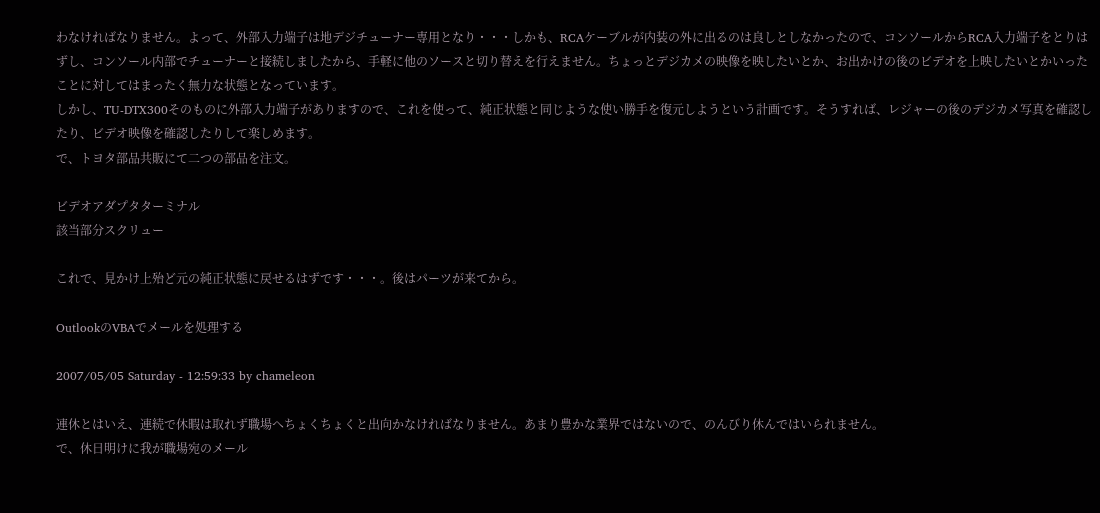わなければなりません。よって、外部入力端子は地デジチューナー専用となり・・・しかも、RCAケーブルが内装の外に出るのは良しとしなかったので、コンソールからRCA入力端子をとりはずし、コンソール内部でチューナーと接続しましたから、手軽に他のソースと切り替えを行えません。ちょっとデジカメの映像を映したいとか、お出かけの後のビデオを上映したいとかいったことに対してはまったく無力な状態となっています。
しかし、TU-DTX300そのものに外部入力端子がありますので、これを使って、純正状態と同じような使い勝手を復元しようという計画です。そうすれば、レジャーの後のデジカメ写真を確認したり、ビデオ映像を確認したりして楽しめます。
で、トヨタ部品共販にて二つの部品を注文。

ビデオアダプタターミナル
該当部分スクリュー

これで、見かけ上殆ど元の純正状態に戻せるはずです・・・。後はパーツが来てから。

OutlookのVBAでメールを処理する

2007/05/05 Saturday - 12:59:33 by chameleon

連休とはいえ、連続で休暇は取れず職場へちょくちょくと出向かなければなりません。あまり豊かな業界ではないので、のんびり休んではいられません。
で、休日明けに我が職場宛のメール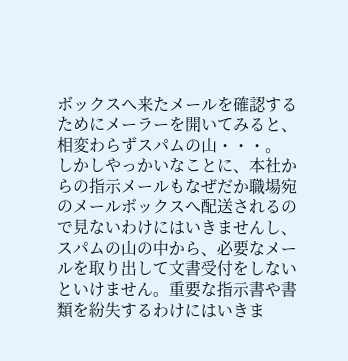ボックスへ来たメールを確認するためにメーラーを開いてみると、相変わらずスパムの山・・・。
しかしやっかいなことに、本社からの指示メールもなぜだか職場宛のメールボックスへ配送されるので見ないわけにはいきませんし、スパムの山の中から、必要なメールを取り出して文書受付をしないといけません。重要な指示書や書類を紛失するわけにはいきま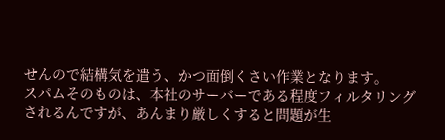せんので結構気を遣う、かつ面倒くさい作業となります。
スパムそのものは、本社のサーバーである程度フィルタリングされるんですが、あんまり厳しくすると問題が生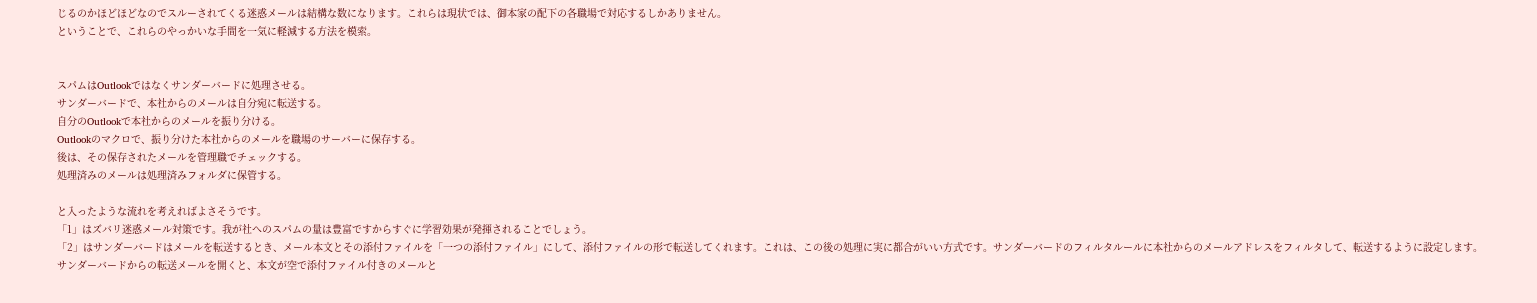じるのかほどほどなのでスルーされてくる迷惑メールは結構な数になります。これらは現状では、御本家の配下の各職場で対応するしかありません。
ということで、これらのやっかいな手間を一気に軽減する方法を模索。


スパムはOutlookではなくサンダーバードに処理させる。
サンダーバードで、本社からのメールは自分宛に転送する。
自分のOutlookで本社からのメールを振り分ける。
Outlookのマクロで、振り分けた本社からのメールを職場のサーバーに保存する。
後は、その保存されたメールを管理職でチェックする。
処理済みのメールは処理済みフォルダに保管する。

と入ったような流れを考えればよさそうです。
「1」はズバリ迷惑メール対策です。我が社へのスパムの量は豊富ですからすぐに学習効果が発揮されることでしょう。
「2」はサンダーバードはメールを転送するとき、メール本文とその添付ファイルを「一つの添付ファイル」にして、添付ファイルの形で転送してくれます。これは、この後の処理に実に都合がいい方式です。サンダーバードのフィルタルールに本社からのメールアドレスをフィルタして、転送するように設定します。
サンダーバードからの転送メールを開くと、本文が空で添付ファイル付きのメールと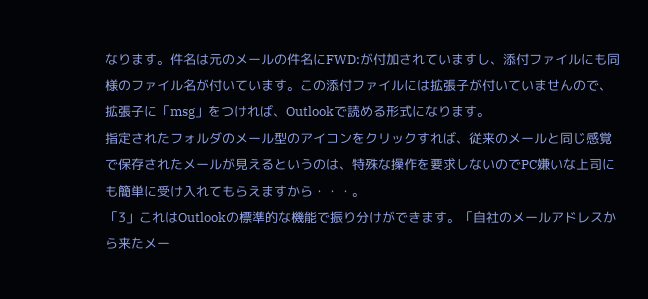なります。件名は元のメールの件名にFWD:が付加されていますし、添付ファイルにも同様のファイル名が付いています。この添付ファイルには拡張子が付いていませんので、拡張子に「msg」をつければ、Outlookで読める形式になります。
指定されたフォルダのメール型のアイコンをクリックすれば、従来のメールと同じ感覚で保存されたメールが見えるというのは、特殊な操作を要求しないのでPC嫌いな上司にも簡単に受け入れてもらえますから・・・。
「3」これはOutlookの標準的な機能で振り分けができます。「自社のメールアドレスから来たメー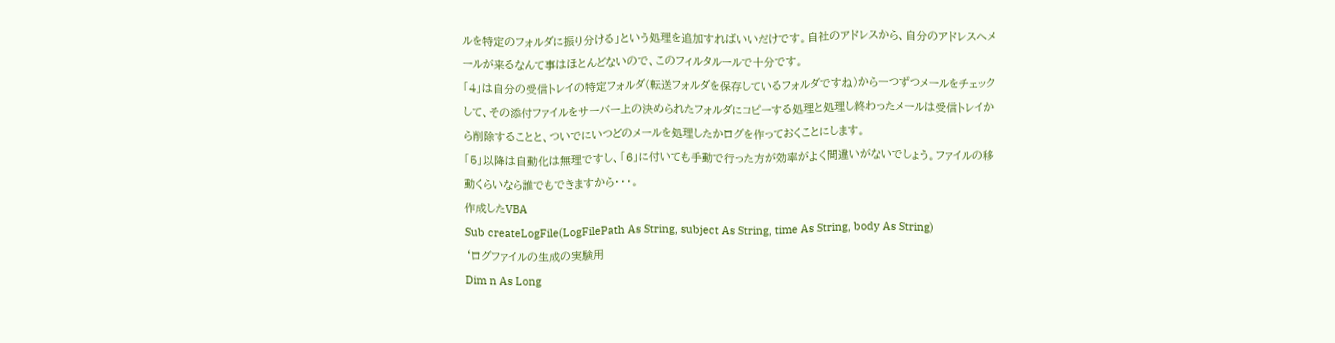ルを特定のフォルダに振り分ける」という処理を追加すればいいだけです。自社のアドレスから、自分のアドレスへメールが来るなんて事はほとんどないので、このフィルタルールで十分です。
「4」は自分の受信トレイの特定フォルダ(転送フォルダを保存しているフォルダですね)から一つずつメールをチェックして、その添付ファイルをサーバー上の決められたフォルダにコピーする処理と処理し終わったメールは受信トレイから削除することと、ついでにいつどのメールを処理したかログを作っておくことにします。
「5」以降は自動化は無理ですし、「6」に付いても手動で行った方が効率がよく間違いがないでしょう。ファイルの移動くらいなら誰でもできますから・・・。
作成したVBA
Sub createLogFile(LogFilePath As String, subject As String, time As String, body As String)
‘ログファイルの生成の実験用
Dim n As Long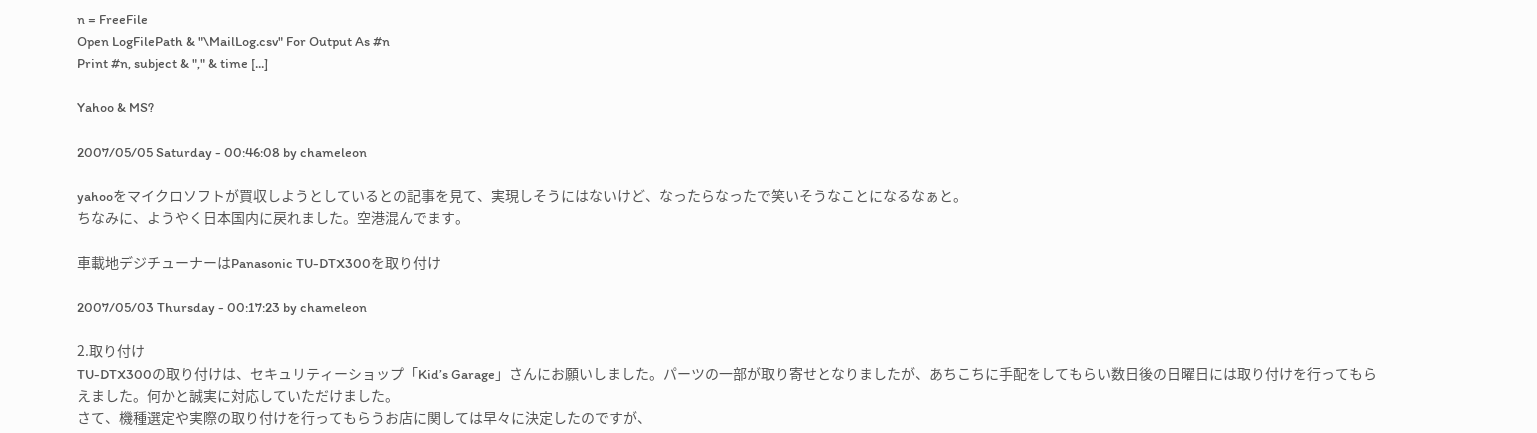n = FreeFile
Open LogFilePath & "\MailLog.csv" For Output As #n
Print #n, subject & "," & time [...]

Yahoo & MS?

2007/05/05 Saturday - 00:46:08 by chameleon

yahooをマイクロソフトが買収しようとしているとの記事を見て、実現しそうにはないけど、なったらなったで笑いそうなことになるなぁと。
ちなみに、ようやく日本国内に戻れました。空港混んでます。

車載地デジチューナーはPanasonic TU-DTX300を取り付け

2007/05/03 Thursday - 00:17:23 by chameleon

2.取り付け
TU-DTX300の取り付けは、セキュリティーショップ「Kid’s Garage」さんにお願いしました。パーツの一部が取り寄せとなりましたが、あちこちに手配をしてもらい数日後の日曜日には取り付けを行ってもらえました。何かと誠実に対応していただけました。
さて、機種選定や実際の取り付けを行ってもらうお店に関しては早々に決定したのですが、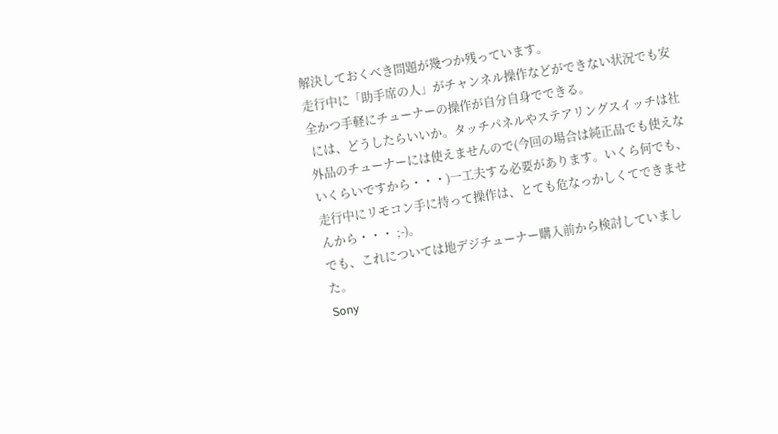解決しておくべき問題が幾つか残っています。
走行中に「助手席の人」がチャンネル操作などができない状況でも安全かつ手軽にチューナーの操作が自分自身でできる。
 には、どうしたらいいか。タッチパネルやステアリングスイッチは社外品のチューナーには使えませんので(今回の場合は純正品でも使えないくらいですから・・・)一工夫する必要があります。いくら何でも、走行中にリモコン手に持って操作は、とても危なっかしくてできませんから・・・ ;-)。
でも、これについては地デジチューナー購入前から検討していました。
Sony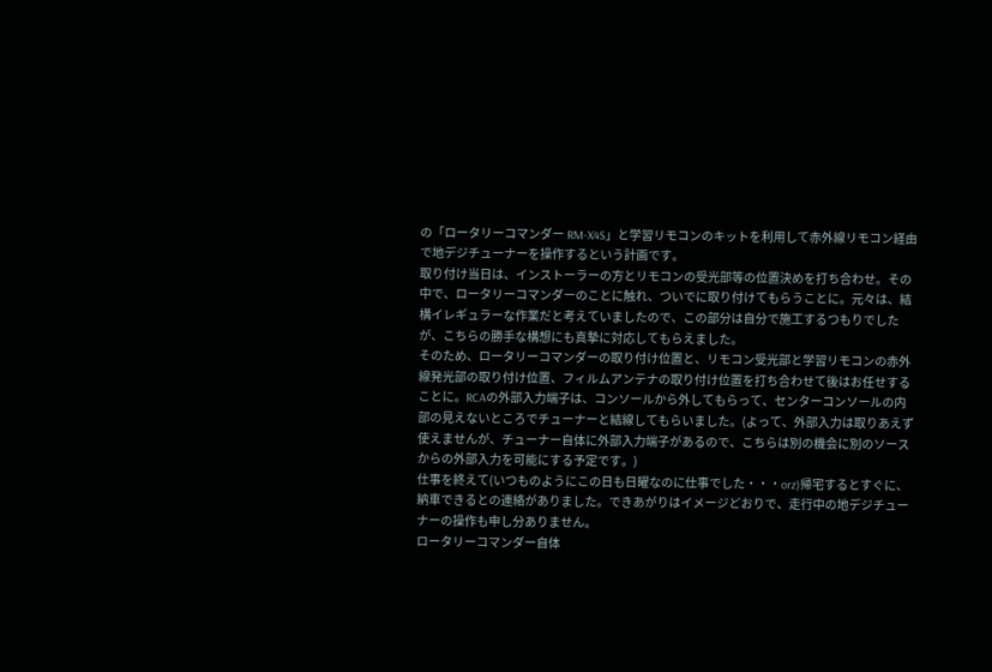の「ロータリーコマンダー RM-X4S」と学習リモコンのキットを利用して赤外線リモコン経由で地デジチューナーを操作するという計画です。
取り付け当日は、インストーラーの方とリモコンの受光部等の位置決めを打ち合わせ。その中で、ロータリーコマンダーのことに触れ、ついでに取り付けてもらうことに。元々は、結構イレギュラーな作業だと考えていましたので、この部分は自分で施工するつもりでしたが、こちらの勝手な構想にも真摯に対応してもらえました。
そのため、ロータリーコマンダーの取り付け位置と、リモコン受光部と学習リモコンの赤外線発光部の取り付け位置、フィルムアンテナの取り付け位置を打ち合わせて後はお任せすることに。RCAの外部入力端子は、コンソールから外してもらって、センターコンソールの内部の見えないところでチューナーと結線してもらいました。(よって、外部入力は取りあえず使えませんが、チューナー自体に外部入力端子があるので、こちらは別の機会に別のソースからの外部入力を可能にする予定です。)
仕事を終えて(いつものようにこの日も日曜なのに仕事でした・・・orz)帰宅するとすぐに、納車できるとの連絡がありました。できあがりはイメージどおりで、走行中の地デジチューナーの操作も申し分ありません。
ロータリーコマンダー自体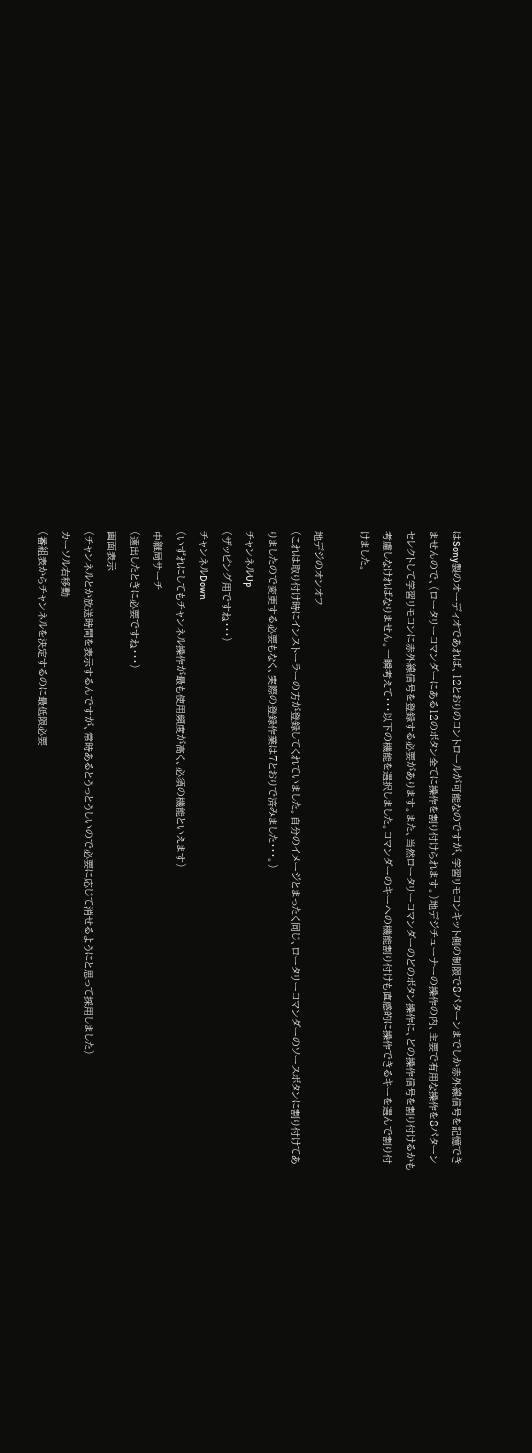はSony製のオーディオであれば、12とおりのコントロールが可能なのですが、学習リモコンキット側の制限で8パターンまでしか赤外線信号を記憶できませんので、(ロータリーコマンダーにある12のボタン全てに操作を割り付けられます。)地デジチューナーの操作の内、主要で有用な操作を8パターンセレクトして学習リモコンに赤外線信号を登録する必要があります。また、当然ロータリーコマンダーのどのボタン操作に、どの操作信号を割り付けるかも考慮しなければなりません。一瞬考えて・・・以下の機能を選択しました。コマンダーのキーへの機能割り付けも直感的に操作できるキーを選んで割り付けました。

地デジのオンオフ
(これは取り付け時にインストーラーの方が登録してくれていました。自分のイメージとまったく同じ、ロータリーコマンダーのソースボタンに割り付けてありましたので変更する必要もなく、実際の登録作業は7とおりで済みました・・・。)
チャンネルUp
(ザッピング用ですね・・・)
チャンネルDown
(いずれにしてもチャンネル操作が最も使用頻度が高く、必須の機能といえます)
中継局サーチ
(遠出したときに必要ですね・・・)
画面表示
(チャンネルとか放送時間を表示するんですが、常時あるとうっとうしいので必要に応じて消せるようにと思って採用しました)
カーソル右移動
(番組表からチャンネルを決定するのに最低限必要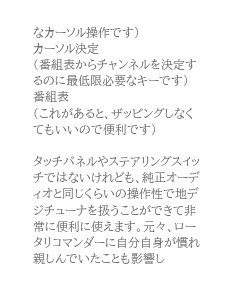なカーソル操作です)
カーソル決定
(番組表からチャンネルを決定するのに最低限必要なキーです)
番組表
(これがあると、ザッピングしなくてもいいので便利です)

タッチパネルやステアリングスイッチではないけれども、純正オーディオと同じくらいの操作性で地デジチューナを扱うことができて非常に便利に使えます。元々、ロータリコマンダーに自分自身が慣れ親しんでいたことも影響し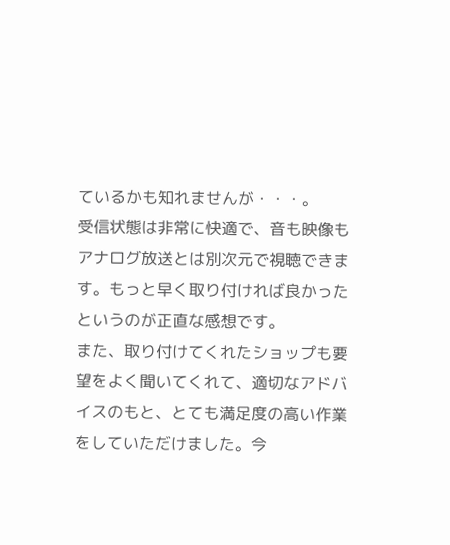ているかも知れませんが・・・。
受信状態は非常に快適で、音も映像もアナログ放送とは別次元で視聴できます。もっと早く取り付ければ良かったというのが正直な感想です。
また、取り付けてくれたショップも要望をよく聞いてくれて、適切なアドバイスのもと、とても満足度の高い作業をしていただけました。今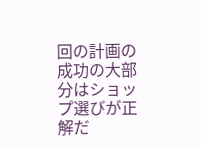回の計画の成功の大部分はショップ選びが正解だ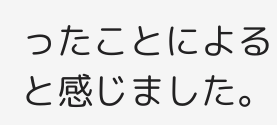ったことによると感じました。